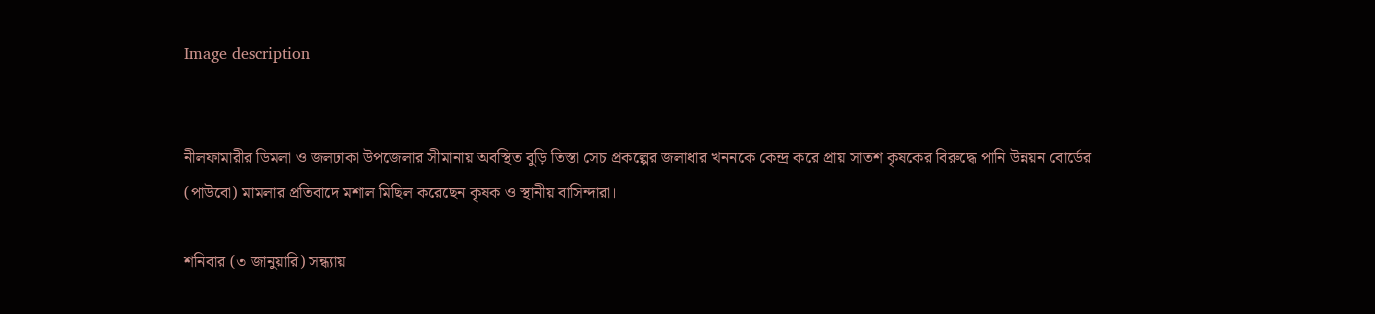Image description


নীলফামারীর ডিমলা ও জলঢাকা উপজেলার সীমানায় অবস্থিত বুড়ি তিস্তা সেচ প্রকল্পের জলাধার খননকে কেন্দ্র করে প্রায় সাতশ কৃষকের বিরুদ্ধে পানি উন্নয়ন বোর্ডের (পাউবো) মামলার প্রতিবাদে মশাল মিছিল করেছেন কৃষক ও স্থানীয় বাসিন্দারা।

শনিবার (৩ জানুয়ারি) সন্ধ্যায়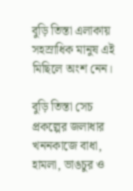বুড়ি তিস্তা এলাকায় সহস্রাধিক মানুষ এই মিছিলে অংশ নেন।

বুড়ি তিস্তা সেচ প্রকল্পের জলাধার খননকাজে বাধা, হামলা, ভাঙচুর ও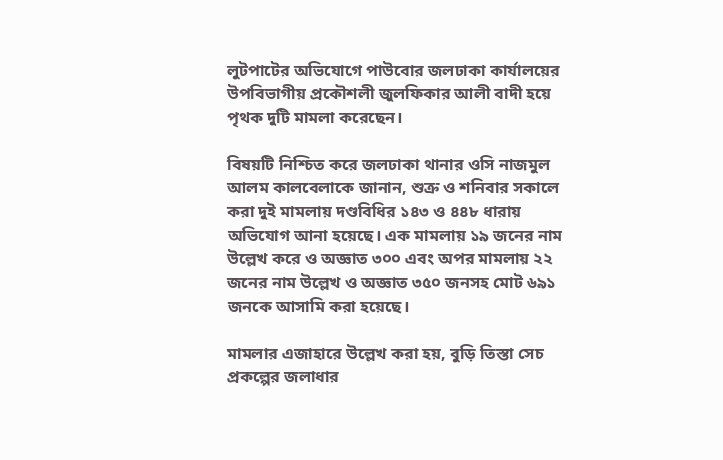লুটপাটের অভিযোগে পাউবোর জলঢাকা কার্যালয়ের উপবিভাগীয় প্রকৌশলী জুলফিকার আলী বাদী হয়ে পৃথক দুটি মামলা করেছেন।

বিষয়টি নিশ্চিত করে জলঢাকা থানার ওসি নাজমুল আলম কালবেলাকে জানান, শুক্র ও শনিবার সকালে করা দুই মামলায় দণ্ডবিধির ১৪৩ ও ৪৪৮ ধারায় অভিযোগ আনা হয়েছে। এক মামলায় ১৯ জনের নাম উল্লেখ করে ও অজ্ঞাত ৩০০ এবং অপর মামলায় ২২ জনের নাম উল্লেখ ও অজ্ঞাত ৩৫০ জনসহ মোট ৬৯১ জনকে আসামি করা হয়েছে।

মামলার এজাহারে উল্লেখ করা হয়, বুড়ি তিস্তা সেচ প্রকল্পের জলাধার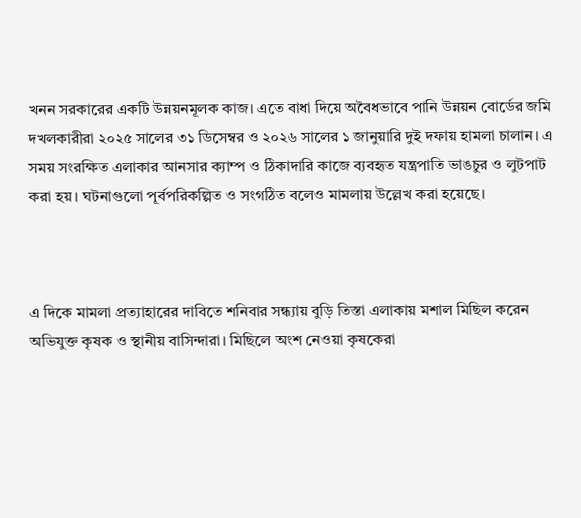খনন সরকারের একটি উন্নয়নমূলক কাজ। এতে বাধা দিয়ে অবৈধভাবে পানি উন্নয়ন বোর্ডের জমি দখলকারীরা ২০২৫ সালের ৩১ ডিসেম্বর ও ২০২৬ সালের ১ জানুয়ারি দুই দফায় হামলা চালান। এ সময় সংরক্ষিত এলাকার আনসার ক্যাম্প ও ঠিকাদারি কাজে ব্যবহৃত যন্ত্রপাতি ভাঙচুর ও লুটপাট করা হয়। ঘটনাগুলো পূর্বপরিকল্পিত ও সংগঠিত বলেও মামলায় উল্লেখ করা হয়েছে।



এ দিকে মামলা প্রত্যাহারের দাবিতে শনিবার সন্ধ্যায় বুড়ি তিস্তা এলাকায় মশাল মিছিল করেন অভিযুক্ত কৃষক ও স্থানীয় বাসিন্দারা। মিছিলে অংশ নেওয়া কৃষকেরা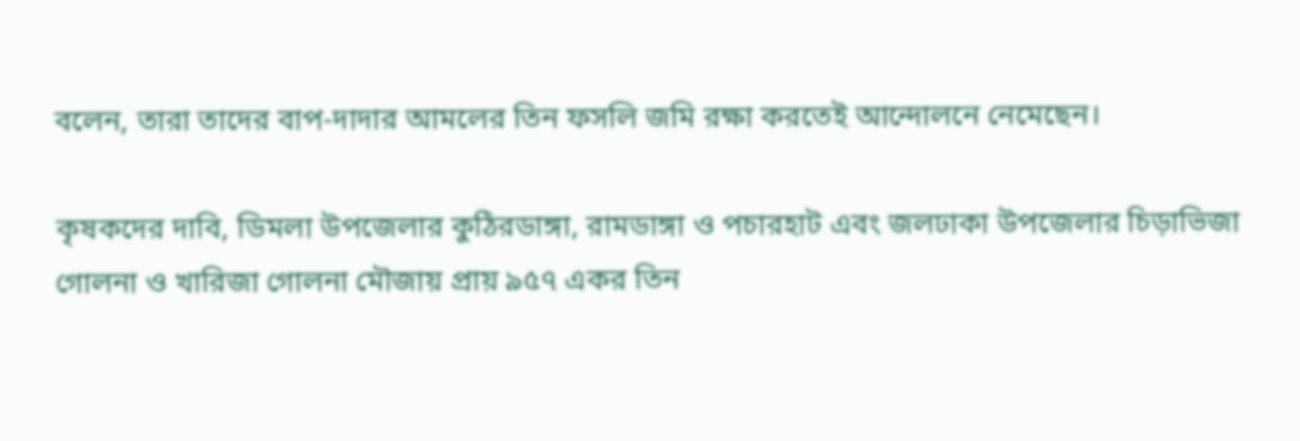বলেন, তারা তাদের বাপ-দাদার আমলের তিন ফসলি জমি রক্ষা করতেই আন্দোলনে নেমেছেন।

কৃষকদের দাবি, ডিমলা উপজেলার কুঠিরডাঙ্গা, রামডাঙ্গা ও পচারহাট এবং জলঢাকা উপজেলার চিড়াভিজা গোলনা ও খারিজা গোলনা মৌজায় প্রায় ৯৫৭ একর তিন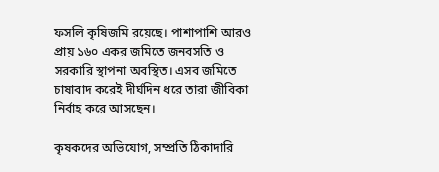ফসলি কৃষিজমি রয়েছে। পাশাপাশি আরও প্রায় ১৬০ একর জমিতে জনবসতি ও সরকারি স্থাপনা অবস্থিত। এসব জমিতে চাষাবাদ করেই দীর্ঘদিন ধরে তারা জীবিকা নির্বাহ করে আসছেন।

কৃষকদের অভিযোগ, সম্প্রতি ঠিকাদারি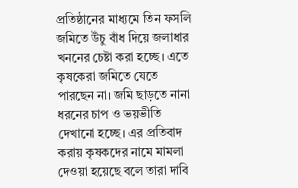প্রতিষ্ঠানের মাধ্যমে তিন ফসলি জমিতে উঁচু বাঁধ দিয়ে জলাধার খননের চেষ্টা করা হচ্ছে। এতে কৃষকেরা জমিতে যেতে পারছেন না। জমি ছাড়তে নানা ধরনের চাপ ও ভয়ভীতি দেখানো হচ্ছে। এর প্রতিবাদ করায় কৃষকদের নামে মামলা দেওয়া হয়েছে বলে তারা দাবি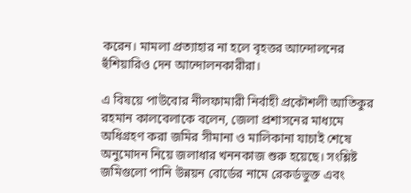করেন। মামলা প্রত্যাহার না হলে বৃহত্তর আন্দোলনের হুঁশিয়ারিও দেন আন্দোলনকারীরা।

এ বিষয়ে পাউবোর নীলফামারী নির্বাহী প্রকৌশলী আতিকুর রহমান কালবেলাকে বলেন, জেলা প্রশাসনের মাধ্যমে অধিগ্রহণ করা জমির সীমানা ও মালিকানা যাচাই শেষে অনুমোদন নিয়ে জলাধার খননকাজ শুরু হয়েছে। সংশ্লিষ্ট জমিগুলো পানি উন্নয়ন বোর্ডের নামে রেকর্ডভুক্ত এবং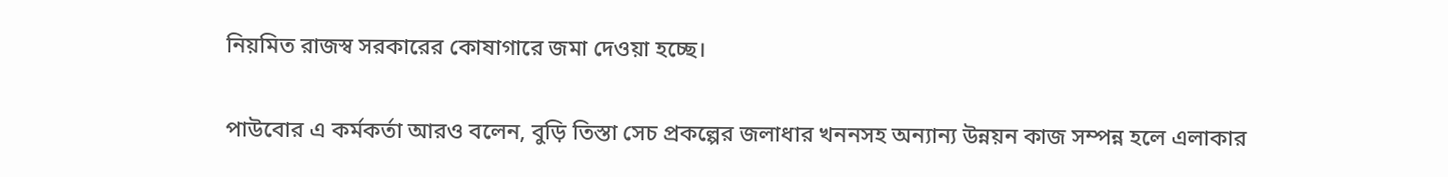নিয়মিত রাজস্ব সরকারের কোষাগারে জমা দেওয়া হচ্ছে।

পাউবোর এ কর্মকর্তা আরও বলেন, বুড়ি তিস্তা সেচ প্রকল্পের জলাধার খননসহ অন্যান্য উন্নয়ন কাজ সম্পন্ন হলে এলাকার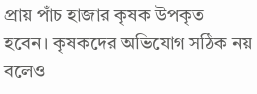প্রায় পাঁচ হাজার কৃষক উপকৃত হবেন। কৃষকদের অভিযোগ সঠিক নয় বলেও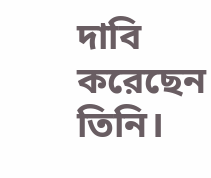দাবি করেছেন তিনি।